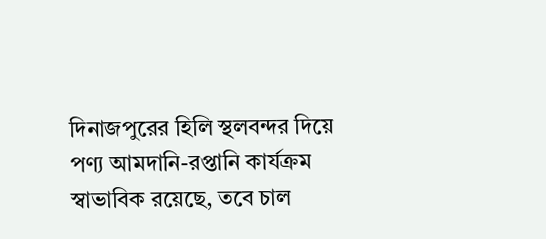দিনাজপুরের হিলি স্থলবন্দর দিয়ে পণ্য আমদানি-রপ্তানি কার্যক্রম স্বাভাবিক রয়েছে, তবে চাল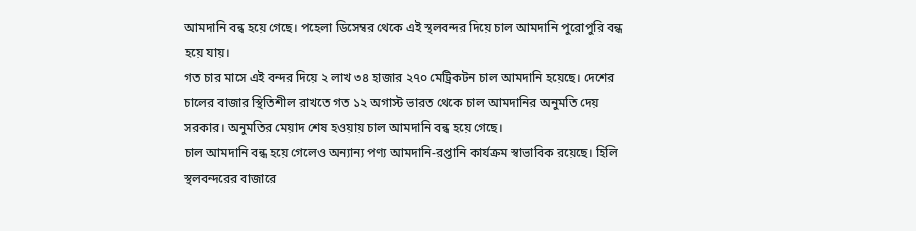আমদানি বন্ধ হয়ে গেছে। পহেলা ডিসেম্বর থেকে এই স্থলবন্দর দিয়ে চাল আমদানি পুরোপুরি বন্ধ হয়ে যায়।
গত চার মাসে এই বন্দর দিয়ে ২ লাখ ৩৪ হাজার ২৭০ মেট্রিকটন চাল আমদানি হয়েছে। দেশের চালের বাজার স্থিতিশীল রাখতে গত ১২ অগাস্ট ভারত থেকে চাল আমদানির অনুমতি দেয় সরকার। অনুমতির মেয়াদ শেষ হওয়ায় চাল আমদানি বন্ধ হয়ে গেছে।
চাল আমদানি বন্ধ হয়ে গেলেও অন্যান্য পণ্য আমদানি-রপ্তানি কার্যক্রম স্বাভাবিক রয়েছে। হিলি স্থলবন্দরের বাজারে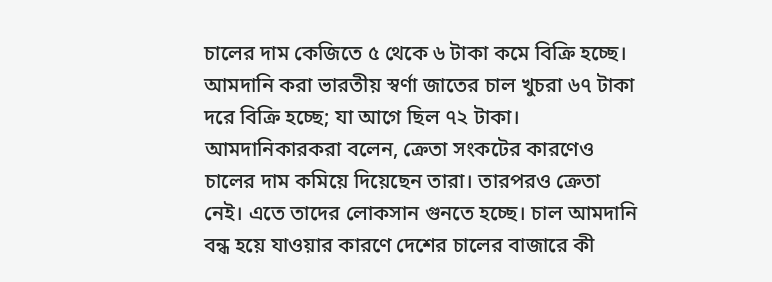চালের দাম কেজিতে ৫ থেকে ৬ টাকা কমে বিক্রি হচ্ছে। আমদানি করা ভারতীয় স্বর্ণা জাতের চাল খুচরা ৬৭ টাকা দরে বিক্রি হচ্ছে; যা আগে ছিল ৭২ টাকা।
আমদানিকারকরা বলেন, ক্রেতা সংকটের কারণেও চালের দাম কমিয়ে দিয়েছেন তারা। তারপরও ক্রেতা নেই। এতে তাদের লোকসান গুনতে হচ্ছে। চাল আমদানি বন্ধ হয়ে যাওয়ার কারণে দেশের চালের বাজারে কী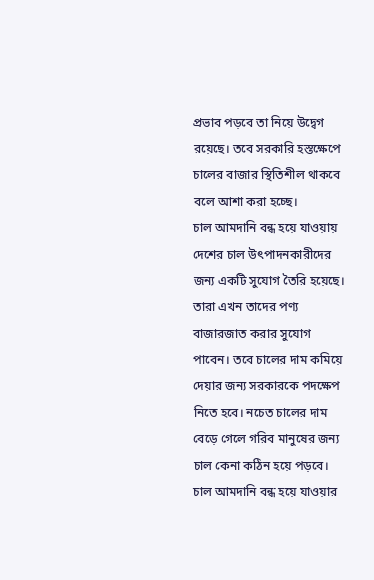প্রভাব পড়বে তা নিয়ে উদ্বেগ রয়েছে। তবে সরকারি হস্তক্ষেপে চালের বাজার স্থিতিশীল থাকবে বলে আশা করা হচ্ছে।
চাল আমদানি বন্ধ হয়ে যাওয়ায় দেশের চাল উৎপাদনকারীদের জন্য একটি সুযোগ তৈরি হয়েছে। তারা এখন তাদের পণ্য বাজারজাত করার সুযোগ পাবেন। তবে চালের দাম কমিয়ে দেয়ার জন্য সরকারকে পদক্ষেপ নিতে হবে। নচেত চালের দাম বেড়ে গেলে গরিব মানুষের জন্য চাল কেনা কঠিন হয়ে পড়বে।
চাল আমদানি বন্ধ হয়ে যাওয়ার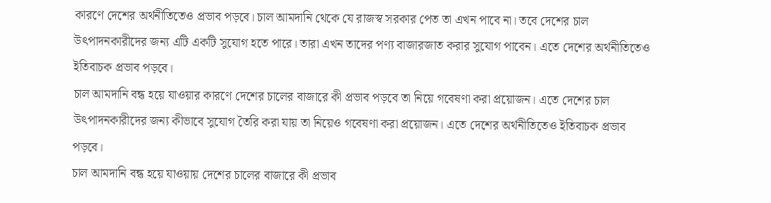কারণে দেশের অর্থনীতিতেও প্রভাব পড়বে। চাল আমদানি থেকে যে রাজস্ব সরকার পেত তা এখন পাবে না। তবে দেশের চাল উৎপাদনকারীদের জন্য এটি একটি সুযোগ হতে পারে। তারা এখন তাদের পণ্য বাজারজাত করার সুযোগ পাবেন। এতে দেশের অর্থনীতিতেও ইতিবাচক প্রভাব পড়বে।
চাল আমদানি বন্ধ হয়ে যাওয়ার কারণে দেশের চালের বাজারে কী প্রভাব পড়বে তা নিয়ে গবেষণা করা প্রয়োজন। এতে দেশের চাল উৎপাদনকারীদের জন্য কীভাবে সুযোগ তৈরি করা যায় তা নিয়েও গবেষণা করা প্রয়োজন। এতে দেশের অর্থনীতিতেও ইতিবাচক প্রভাব পড়বে।
চাল আমদানি বন্ধ হয়ে যাওয়ায় দেশের চালের বাজারে কী প্রভাব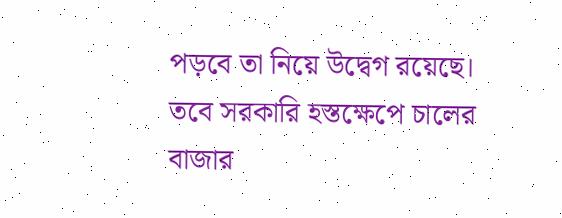পড়বে তা নিয়ে উদ্বেগ রয়েছে। তবে সরকারি হস্তক্ষেপে চালের বাজার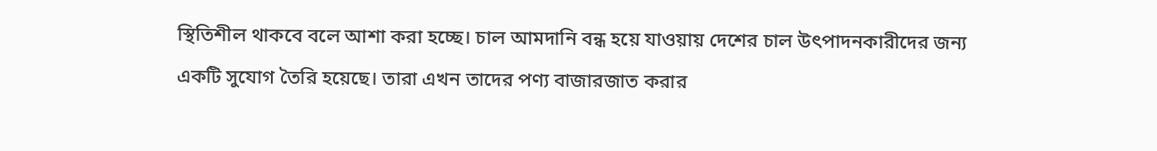স্থিতিশীল থাকবে বলে আশা করা হচ্ছে। চাল আমদানি বন্ধ হয়ে যাওয়ায় দেশের চাল উৎপাদনকারীদের জন্য একটি সুযোগ তৈরি হয়েছে। তারা এখন তাদের পণ্য বাজারজাত করার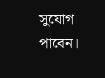সুযোগ পাবেন।